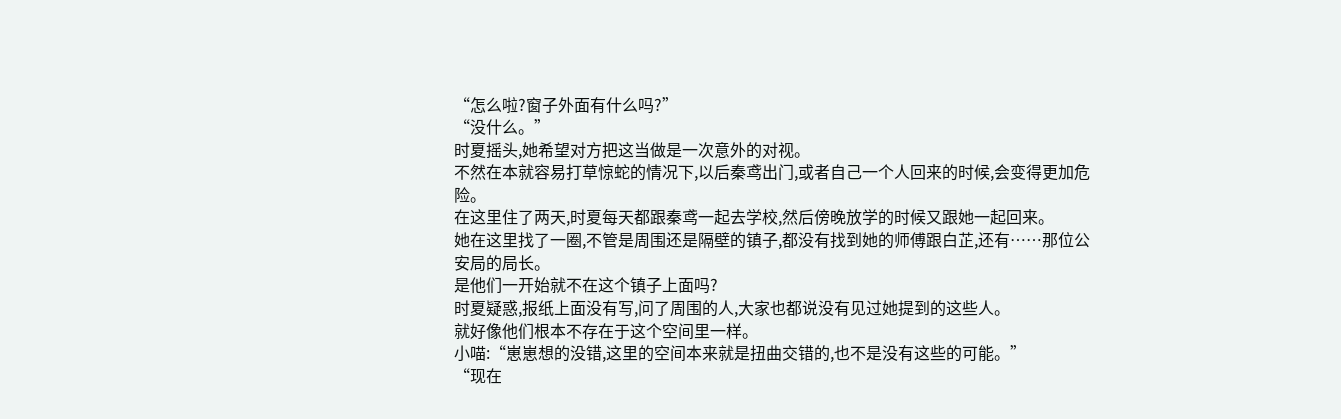“怎么啦?窗子外面有什么吗?”
“没什么。”
时夏摇头,她希望对方把这当做是一次意外的对视。
不然在本就容易打草惊蛇的情况下,以后秦鸢出门,或者自己一个人回来的时候,会变得更加危险。
在这里住了两天,时夏每天都跟秦鸢一起去学校,然后傍晚放学的时候又跟她一起回来。
她在这里找了一圈,不管是周围还是隔壁的镇子,都没有找到她的师傅跟白芷,还有……那位公安局的局长。
是他们一开始就不在这个镇子上面吗?
时夏疑惑,报纸上面没有写,问了周围的人,大家也都说没有见过她提到的这些人。
就好像他们根本不存在于这个空间里一样。
小喵:“崽崽想的没错,这里的空间本来就是扭曲交错的,也不是没有这些的可能。”
“现在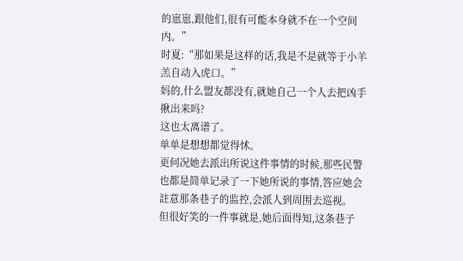的崽崽,跟他们,很有可能本身就不在一个空间内。”
时夏:“那如果是这样的话,我是不是就等于小羊羔自动入虎口。”
妈的,什么盟友都没有,就她自己一个人去把凶手揪出来吗?
这也太离谱了。
单单是想想都觉得怵。
更何况她去派出所说这件事情的时候,那些民警也都是简单记录了一下她所说的事情,答应她会註意那条巷子的监控,会派人到周围去巡视。
但很好笑的一件事就是,她后面得知,这条巷子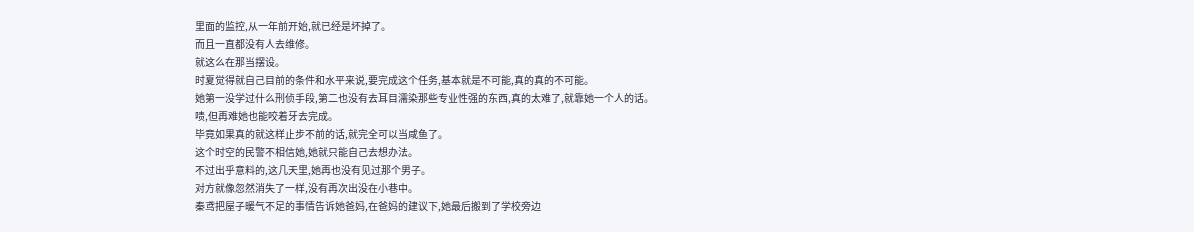里面的监控,从一年前开始,就已经是坏掉了。
而且一直都没有人去维修。
就这么在那当摆设。
时夏觉得就自己目前的条件和水平来说,要完成这个任务,基本就是不可能,真的真的不可能。
她第一没学过什么刑侦手段,第二也没有去耳目濡染那些专业性强的东西,真的太难了,就靠她一个人的话。
啧,但再难她也能咬着牙去完成。
毕竟如果真的就这样止步不前的话,就完全可以当咸鱼了。
这个时空的民警不相信她,她就只能自己去想办法。
不过出乎意料的,这几天里,她再也没有见过那个男子。
对方就像忽然消失了一样,没有再次出没在小巷中。
秦鸢把屋子暖气不足的事情告诉她爸妈,在爸妈的建议下,她最后搬到了学校旁边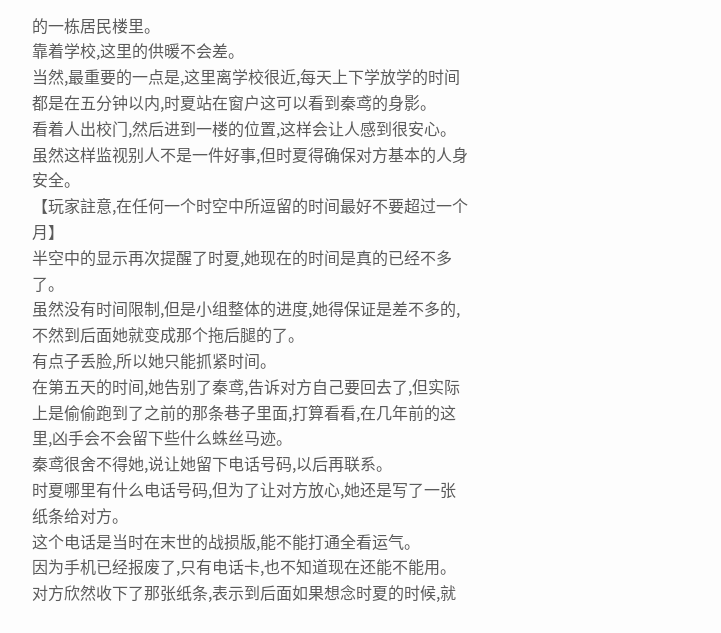的一栋居民楼里。
靠着学校,这里的供暖不会差。
当然,最重要的一点是,这里离学校很近,每天上下学放学的时间都是在五分钟以内,时夏站在窗户这可以看到秦鸢的身影。
看着人出校门,然后进到一楼的位置,这样会让人感到很安心。
虽然这样监视别人不是一件好事,但时夏得确保对方基本的人身安全。
【玩家註意,在任何一个时空中所逗留的时间最好不要超过一个月】
半空中的显示再次提醒了时夏,她现在的时间是真的已经不多了。
虽然没有时间限制,但是小组整体的进度,她得保证是差不多的,不然到后面她就变成那个拖后腿的了。
有点子丢脸,所以她只能抓紧时间。
在第五天的时间,她告别了秦鸢,告诉对方自己要回去了,但实际上是偷偷跑到了之前的那条巷子里面,打算看看,在几年前的这里,凶手会不会留下些什么蛛丝马迹。
秦鸢很舍不得她,说让她留下电话号码,以后再联系。
时夏哪里有什么电话号码,但为了让对方放心,她还是写了一张纸条给对方。
这个电话是当时在末世的战损版,能不能打通全看运气。
因为手机已经报废了,只有电话卡,也不知道现在还能不能用。
对方欣然收下了那张纸条,表示到后面如果想念时夏的时候,就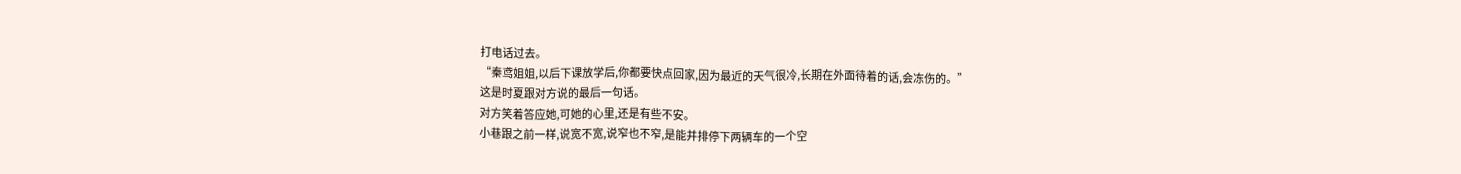打电话过去。
“秦鸢姐姐,以后下课放学后,你都要快点回家,因为最近的天气很冷,长期在外面待着的话,会冻伤的。”
这是时夏跟对方说的最后一句话。
对方笑着答应她,可她的心里,还是有些不安。
小巷跟之前一样,说宽不宽,说窄也不窄,是能并排停下两辆车的一个空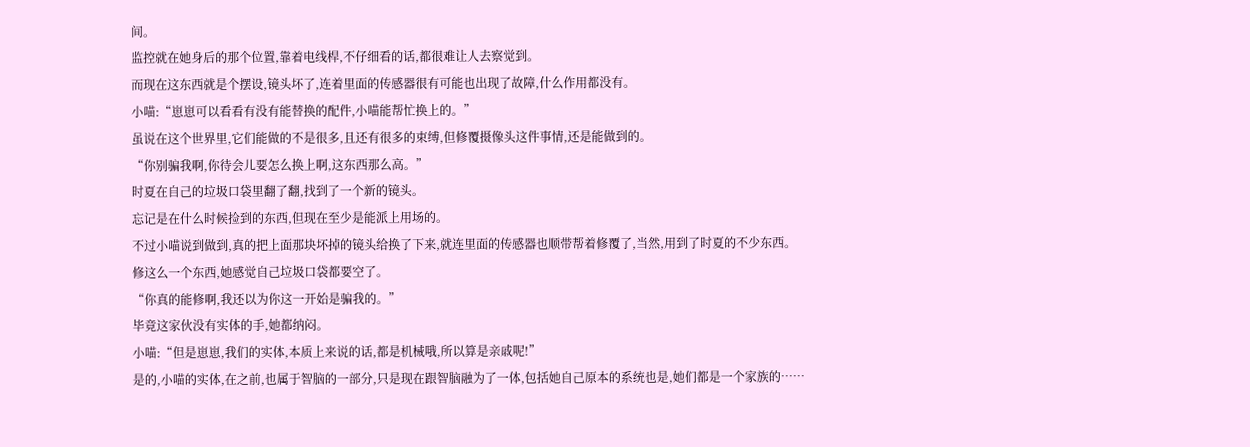间。
监控就在她身后的那个位置,靠着电线桿,不仔细看的话,都很难让人去察觉到。
而现在这东西就是个摆设,镜头坏了,连着里面的传感器很有可能也出现了故障,什么作用都没有。
小喵:“崽崽可以看看有没有能替换的配件,小喵能帮忙换上的。”
虽说在这个世界里,它们能做的不是很多,且还有很多的束缚,但修覆摄像头这件事情,还是能做到的。
“你别骗我啊,你待会儿要怎么换上啊,这东西那么高。”
时夏在自己的垃圾口袋里翻了翻,找到了一个新的镜头。
忘记是在什么时候捡到的东西,但现在至少是能派上用场的。
不过小喵说到做到,真的把上面那块坏掉的镜头给换了下来,就连里面的传感器也顺带帮着修覆了,当然,用到了时夏的不少东西。
修这么一个东西,她感觉自己垃圾口袋都要空了。
“你真的能修啊,我还以为你这一开始是骗我的。”
毕竟这家伙没有实体的手,她都纳闷。
小喵:“但是崽崽,我们的实体,本质上来说的话,都是机械哦,所以算是亲戚呢!”
是的,小喵的实体,在之前,也属于智脑的一部分,只是现在跟智脑融为了一体,包括她自己原本的系统也是,她们都是一个家族的……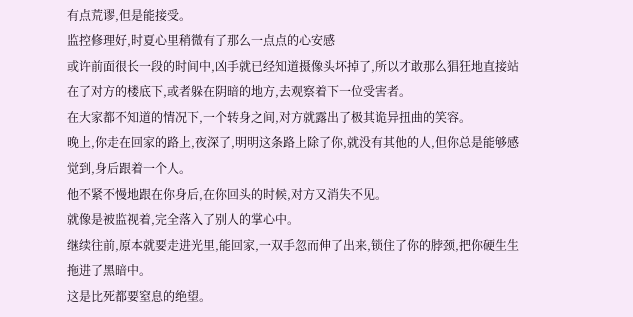有点荒谬,但是能接受。
监控修理好,时夏心里稍微有了那么一点点的心安感
或许前面很长一段的时间中,凶手就已经知道摄像头坏掉了,所以才敢那么猖狂地直接站在了对方的楼底下,或者躲在阴暗的地方,去观察着下一位受害者。
在大家都不知道的情况下,一个转身之间,对方就露出了极其诡异扭曲的笑容。
晚上,你走在回家的路上,夜深了,明明这条路上除了你,就没有其他的人,但你总是能够感觉到,身后跟着一个人。
他不紧不慢地跟在你身后,在你回头的时候,对方又消失不见。
就像是被监视着,完全落入了别人的掌心中。
继续往前,原本就要走进光里,能回家,一双手忽而伸了出来,锁住了你的脖颈,把你硬生生拖进了黑暗中。
这是比死都要窒息的绝望。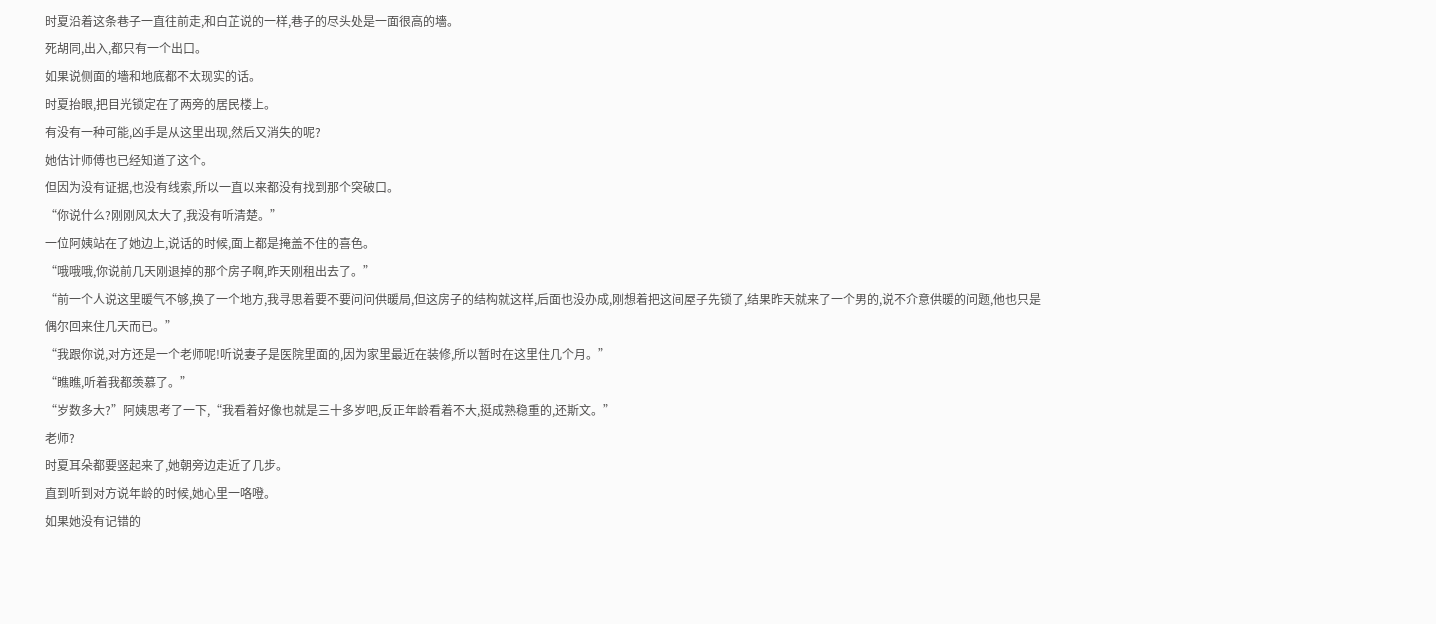时夏沿着这条巷子一直往前走,和白芷说的一样,巷子的尽头处是一面很高的墻。
死胡同,出入,都只有一个出口。
如果说侧面的墻和地底都不太现实的话。
时夏抬眼,把目光锁定在了两旁的居民楼上。
有没有一种可能,凶手是从这里出现,然后又消失的呢?
她估计师傅也已经知道了这个。
但因为没有证据,也没有线索,所以一直以来都没有找到那个突破口。
“你说什么?刚刚风太大了,我没有听清楚。”
一位阿姨站在了她边上,说话的时候,面上都是掩盖不住的喜色。
“哦哦哦,你说前几天刚退掉的那个房子啊,昨天刚租出去了。”
“前一个人说这里暖气不够,换了一个地方,我寻思着要不要问问供暖局,但这房子的结构就这样,后面也没办成,刚想着把这间屋子先锁了,结果昨天就来了一个男的,说不介意供暖的问题,他也只是偶尔回来住几天而已。”
“我跟你说,对方还是一个老师呢!听说妻子是医院里面的,因为家里最近在装修,所以暂时在这里住几个月。”
“瞧瞧,听着我都羡慕了。”
“岁数多大?”阿姨思考了一下,“我看着好像也就是三十多岁吧,反正年龄看着不大,挺成熟稳重的,还斯文。”
老师?
时夏耳朵都要竖起来了,她朝旁边走近了几步。
直到听到对方说年龄的时候,她心里一咯噔。
如果她没有记错的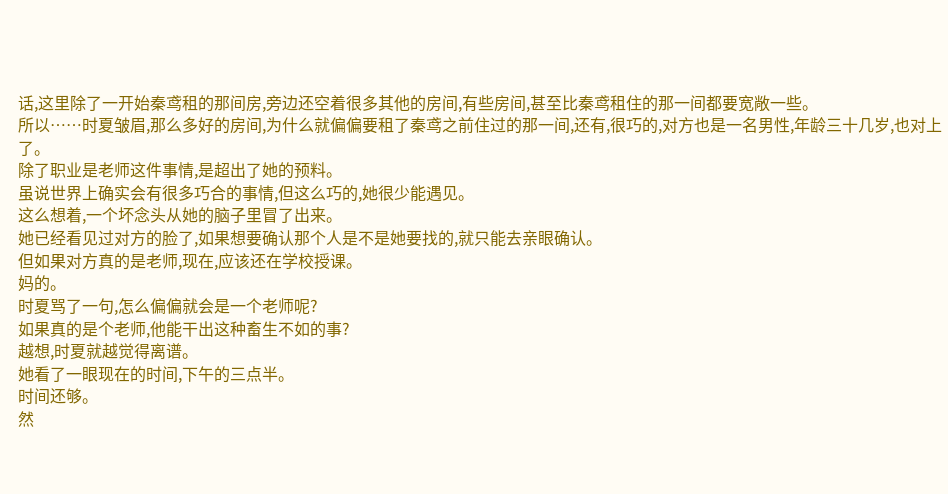话,这里除了一开始秦鸢租的那间房,旁边还空着很多其他的房间,有些房间,甚至比秦鸢租住的那一间都要宽敞一些。
所以……时夏皱眉,那么多好的房间,为什么就偏偏要租了秦鸢之前住过的那一间,还有,很巧的,对方也是一名男性,年龄三十几岁,也对上了。
除了职业是老师这件事情,是超出了她的预料。
虽说世界上确实会有很多巧合的事情,但这么巧的,她很少能遇见。
这么想着,一个坏念头从她的脑子里冒了出来。
她已经看见过对方的脸了,如果想要确认那个人是不是她要找的,就只能去亲眼确认。
但如果对方真的是老师,现在,应该还在学校授课。
妈的。
时夏骂了一句,怎么偏偏就会是一个老师呢?
如果真的是个老师,他能干出这种畜生不如的事?
越想,时夏就越觉得离谱。
她看了一眼现在的时间,下午的三点半。
时间还够。
然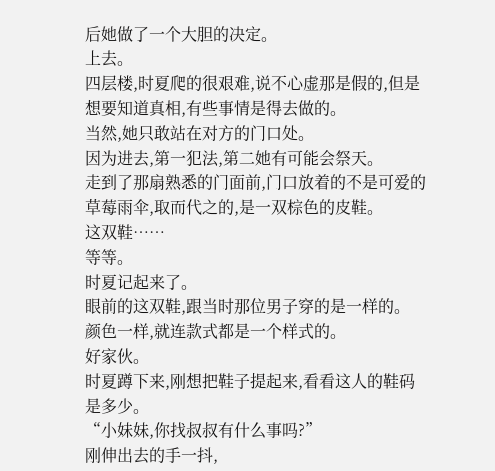后她做了一个大胆的决定。
上去。
四层楼,时夏爬的很艰难,说不心虚那是假的,但是想要知道真相,有些事情是得去做的。
当然,她只敢站在对方的门口处。
因为进去,第一犯法,第二她有可能会祭天。
走到了那扇熟悉的门面前,门口放着的不是可爱的草莓雨伞,取而代之的,是一双棕色的皮鞋。
这双鞋……
等等。
时夏记起来了。
眼前的这双鞋,跟当时那位男子穿的是一样的。
颜色一样,就连款式都是一个样式的。
好家伙。
时夏蹲下来,刚想把鞋子提起来,看看这人的鞋码是多少。
“小妹妹,你找叔叔有什么事吗?”
刚伸出去的手一抖,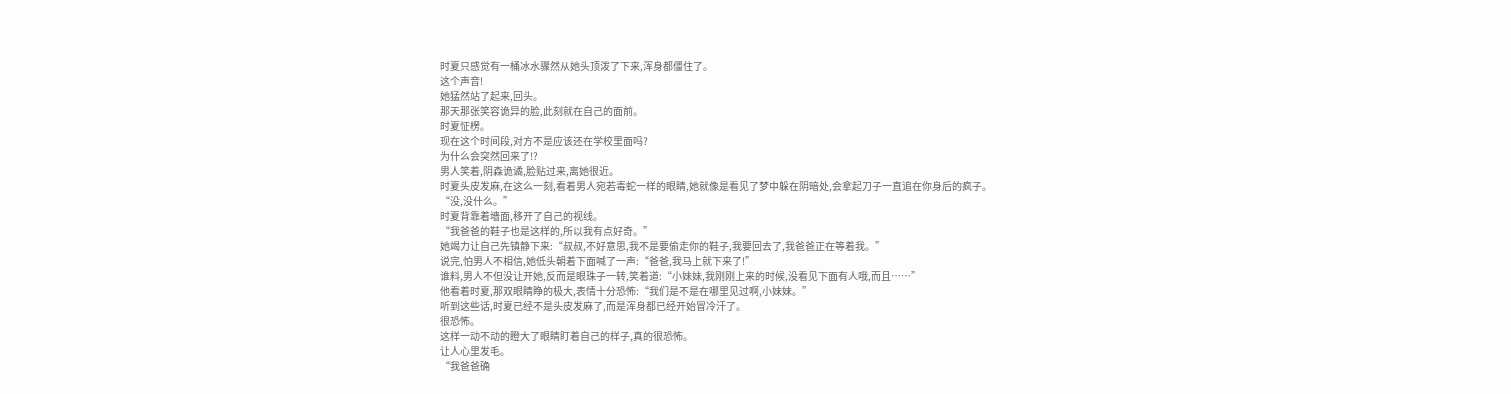时夏只感觉有一桶冰水骤然从她头顶泼了下来,浑身都僵住了。
这个声音!
她猛然站了起来,回头。
那天那张笑容诡异的脸,此刻就在自己的面前。
时夏怔楞。
现在这个时间段,对方不是应该还在学校里面吗?
为什么会突然回来了!?
男人笑着,阴森诡谲,脸贴过来,离她很近。
时夏头皮发麻,在这么一刻,看着男人宛若毒蛇一样的眼睛,她就像是看见了梦中躲在阴暗处,会拿起刀子一直追在你身后的疯子。
“没,没什么。”
时夏背靠着墻面,移开了自己的视线。
“我爸爸的鞋子也是这样的,所以我有点好奇。”
她竭力让自己先镇静下来:“叔叔,不好意思,我不是要偷走你的鞋子,我要回去了,我爸爸正在等着我。”
说完,怕男人不相信,她低头朝着下面喊了一声:“爸爸,我马上就下来了!”
谁料,男人不但没让开她,反而是眼珠子一转,笑着道:“小妹妹,我刚刚上来的时候,没看见下面有人哦,而且……”
他看着时夏,那双眼睛睁的极大,表情十分恐怖:“我们是不是在哪里见过啊,小妹妹。”
听到这些话,时夏已经不是头皮发麻了,而是浑身都已经开始冒冷汗了。
很恐怖。
这样一动不动的瞪大了眼睛盯着自己的样子,真的很恐怖。
让人心里发毛。
“我爸爸确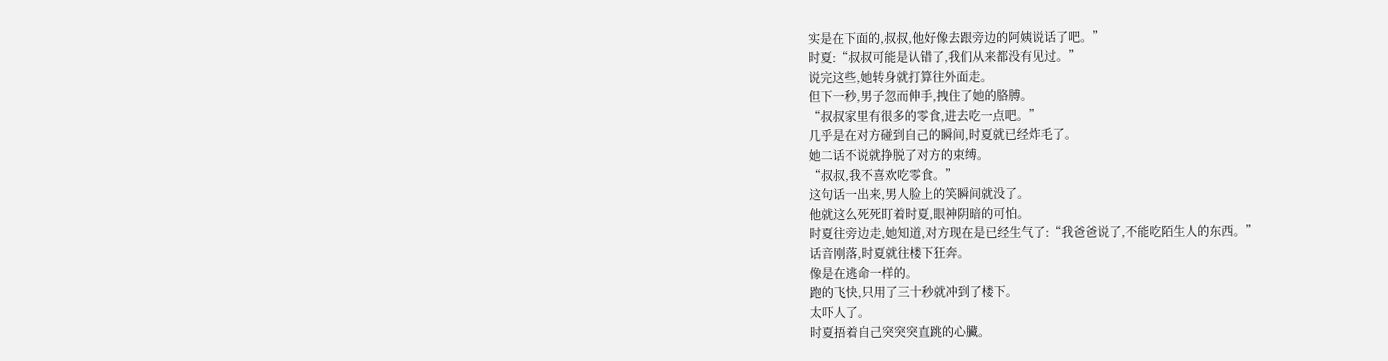实是在下面的,叔叔,他好像去跟旁边的阿姨说话了吧。”
时夏:“叔叔可能是认错了,我们从来都没有见过。”
说完这些,她转身就打算往外面走。
但下一秒,男子忽而伸手,拽住了她的胳膊。
“叔叔家里有很多的零食,进去吃一点吧。”
几乎是在对方碰到自己的瞬间,时夏就已经炸毛了。
她二话不说就挣脱了对方的束缚。
“叔叔,我不喜欢吃零食。”
这句话一出来,男人脸上的笑瞬间就没了。
他就这么死死盯着时夏,眼神阴暗的可怕。
时夏往旁边走,她知道,对方现在是已经生气了:“我爸爸说了,不能吃陌生人的东西。”
话音刚落,时夏就往楼下狂奔。
像是在逃命一样的。
跑的飞快,只用了三十秒就冲到了楼下。
太吓人了。
时夏捂着自己突突突直跳的心臟。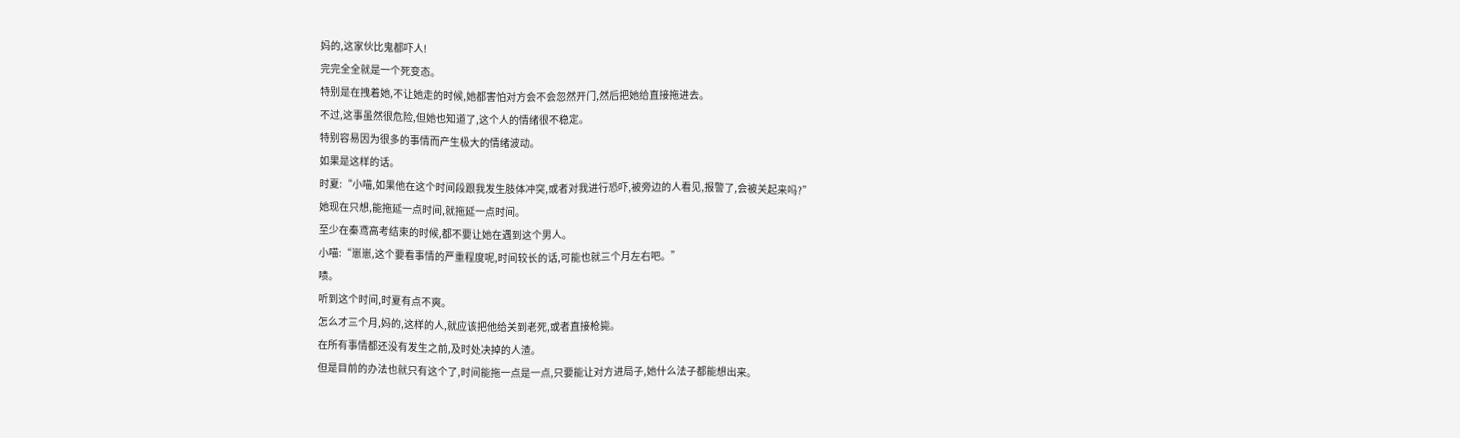妈的,这家伙比鬼都吓人!
完完全全就是一个死变态。
特别是在拽着她,不让她走的时候,她都害怕对方会不会忽然开门,然后把她给直接拖进去。
不过,这事虽然很危险,但她也知道了,这个人的情绪很不稳定。
特别容易因为很多的事情而产生极大的情绪波动。
如果是这样的话。
时夏:“小喵,如果他在这个时间段跟我发生肢体冲突,或者对我进行恐吓,被旁边的人看见,报警了,会被关起来吗?”
她现在只想,能拖延一点时间,就拖延一点时间。
至少在秦鸢高考结束的时候,都不要让她在遇到这个男人。
小喵:“崽崽,这个要看事情的严重程度呢,时间较长的话,可能也就三个月左右吧。”
啧。
听到这个时间,时夏有点不爽。
怎么才三个月,妈的,这样的人,就应该把他给关到老死,或者直接枪毙。
在所有事情都还没有发生之前,及时处决掉的人渣。
但是目前的办法也就只有这个了,时间能拖一点是一点,只要能让对方进局子,她什么法子都能想出来。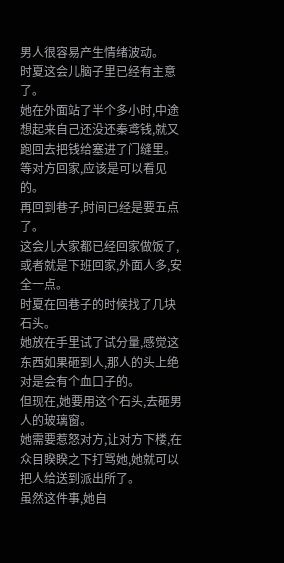男人很容易产生情绪波动。
时夏这会儿脑子里已经有主意了。
她在外面站了半个多小时,中途想起来自己还没还秦鸢钱,就又跑回去把钱给塞进了门缝里。
等对方回家,应该是可以看见的。
再回到巷子,时间已经是要五点了。
这会儿大家都已经回家做饭了,或者就是下班回家,外面人多,安全一点。
时夏在回巷子的时候找了几块石头。
她放在手里试了试分量,感觉这东西如果砸到人,那人的头上绝对是会有个血口子的。
但现在,她要用这个石头,去砸男人的玻璃窗。
她需要惹怒对方,让对方下楼,在众目睽睽之下打骂她,她就可以把人给送到派出所了。
虽然这件事,她自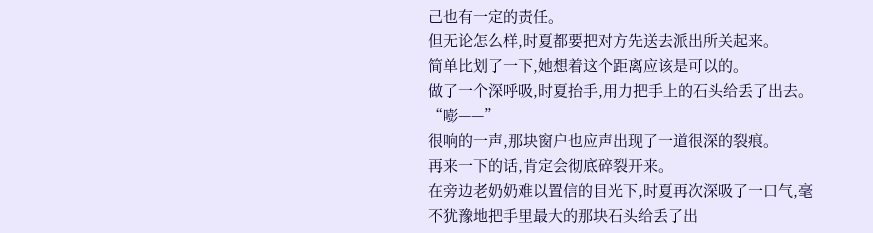己也有一定的责任。
但无论怎么样,时夏都要把对方先送去派出所关起来。
简单比划了一下,她想着这个距离应该是可以的。
做了一个深呼吸,时夏抬手,用力把手上的石头给丢了出去。
“嘭——”
很响的一声,那块窗户也应声出现了一道很深的裂痕。
再来一下的话,肯定会彻底碎裂开来。
在旁边老奶奶难以置信的目光下,时夏再次深吸了一口气,毫不犹豫地把手里最大的那块石头给丢了出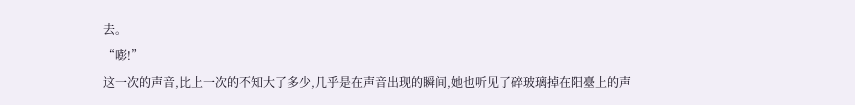去。
“嘭!”
这一次的声音,比上一次的不知大了多少,几乎是在声音出现的瞬间,她也听见了碎玻璃掉在阳臺上的声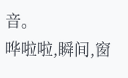音。
哗啦啦,瞬间,窗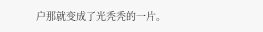户那就变成了光秃秃的一片。